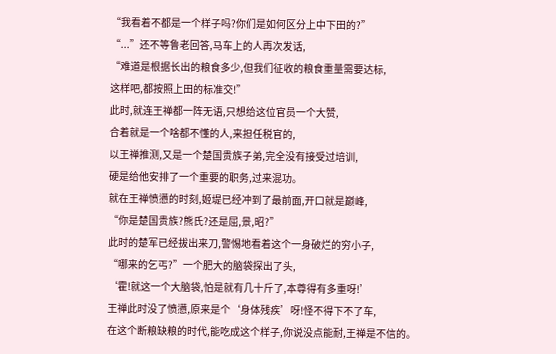“我看着不都是一个样子吗?你们是如何区分上中下田的?”
“...”还不等鲁老回答,马车上的人再次发话,
“难道是根据长出的粮食多少,但我们征收的粮食重量需要达标,
这样吧,都按照上田的标准交!”
此时,就连王禅都一阵无语,只想给这位官员一个大赞,
合着就是一个啥都不懂的人,来担任税官的,
以王禅推测,又是一个楚国贵族子弟,完全没有接受过培训,
硬是给他安排了一个重要的职务,过来混功。
就在王禅愤懑的时刻,姬堤已经冲到了最前面,开口就是巅峰,
“你是楚国贵族?熊氏?还是屈,景,昭?”
此时的楚军已经拔出来刀,警惕地看着这个一身破烂的穷小子,
“哪来的乞丐?”一个肥大的脑袋探出了头,
‘霍!就这一个大脑袋,怕是就有几十斤了,本尊得有多重呀!’
王禅此时没了愤懑,原来是个‘身体残疾’呀!怪不得下不了车,
在这个断粮缺粮的时代,能吃成这个样子,你说没点能耐,王禅是不信的。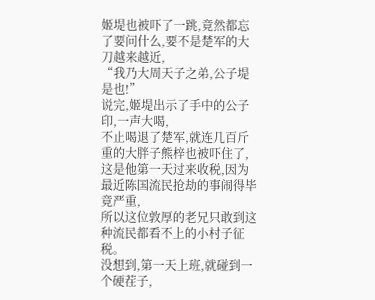姬堤也被吓了一跳,竟然都忘了要问什么,要不是楚军的大刀越来越近,
“我乃大周天子之弟,公子堤是也!”
说完,姬堤出示了手中的公子印,一声大喝,
不止喝退了楚军,就连几百斤重的大胖子熊梓也被吓住了,
这是他第一天过来收税,因为最近陈国流民抢劫的事闹得毕竟严重,
所以这位敦厚的老兄只敢到这种流民都看不上的小村子征税。
没想到,第一天上班,就碰到一个硬茬子,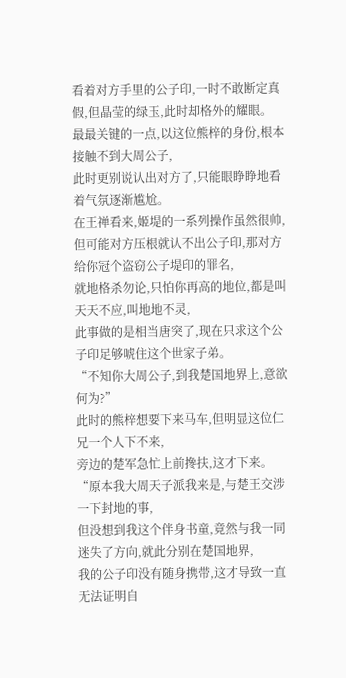看着对方手里的公子印,一时不敢断定真假,但晶莹的绿玉,此时却格外的耀眼。
最最关键的一点,以这位熊梓的身份,根本接触不到大周公子,
此时更别说认出对方了,只能眼睁睁地看着气氛逐渐尴尬。
在王禅看来,姬堤的一系列操作虽然很帅,
但可能对方压根就认不出公子印,那对方给你冠个盗窃公子堤印的罪名,
就地格杀勿论,只怕你再高的地位,都是叫天天不应,叫地地不灵,
此事做的是相当唐突了,现在只求这个公子印足够唬住这个世家子弟。
“不知你大周公子,到我楚国地界上,意欲何为?”
此时的熊梓想要下来马车,但明显这位仁兄一个人下不来,
旁边的楚军急忙上前搀扶,这才下来。
“原本我大周天子派我来是,与楚王交涉一下封地的事,
但没想到我这个伴身书童,竟然与我一同迷失了方向,就此分别在楚国地界,
我的公子印没有随身携带,这才导致一直无法证明自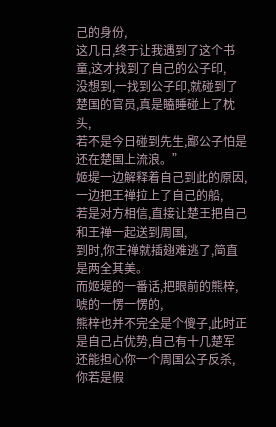己的身份,
这几日,终于让我遇到了这个书童,这才找到了自己的公子印,
没想到,一找到公子印,就碰到了楚国的官员,真是瞌睡碰上了枕头,
若不是今日碰到先生,鄙公子怕是还在楚国上流浪。”
姬堤一边解释着自己到此的原因,一边把王禅拉上了自己的船,
若是对方相信,直接让楚王把自己和王禅一起送到周国,
到时,你王禅就插翅难逃了,简直是两全其美。
而姬堤的一番话,把眼前的熊梓,唬的一愣一愣的,
熊梓也并不完全是个傻子,此时正是自己占优势,自己有十几楚军
还能担心你一个周国公子反杀,
你若是假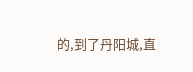的,到了丹阳城,直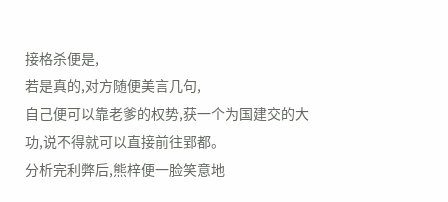接格杀便是,
若是真的,对方随便美言几句,
自己便可以靠老爹的权势,获一个为国建交的大功,说不得就可以直接前往郢都。
分析完利弊后,熊梓便一脸笑意地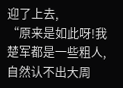迎了上去,
“原来是如此呀!我楚军都是一些粗人,自然认不出大周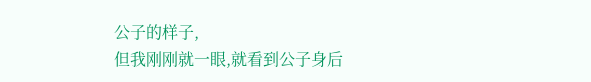公子的样子,
但我刚刚就一眼,就看到公子身后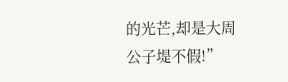的光芒,却是大周公子堤不假!”